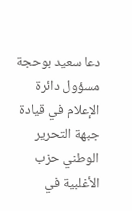دعا سعيد بوحجة مسؤول دائرة الإعلام في قيادة جبهة التحرير الوطني حزب الأغلبية في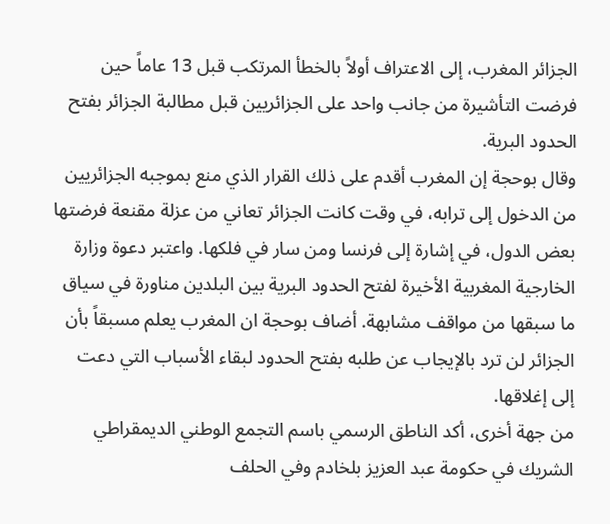الجزائر المغرب، إلى الاعتراف أولاً بالخطأ المرتكب قبل 13 عاماً حين فرضت التأشيرة من جانب واحد على الجزائريين قبل مطالبة الجزائر بفتح الحدود البرية.
وقال بوحجة إن المغرب أقدم على ذلك القرار الذي منع بموجبه الجزائريين من الدخول إلى ترابه، في وقت كانت الجزائر تعاني من عزلة مقنعة فرضتها بعض الدول، في إشارة إلى فرنسا ومن سار في فلكها. واعتبر دعوة وزارة الخارجية المغربية الأخيرة لفتح الحدود البرية بين البلدين مناورة في سياق ما سبقها من مواقف مشابهة. أضاف بوحجة ان المغرب يعلم مسبقاً بأن الجزائر لن ترد بالإيجاب عن طلبه بفتح الحدود لبقاء الأسباب التي دعت إلى إغلاقها.
من جهة أخرى، أكد الناطق الرسمي باسم التجمع الوطني الديمقراطي الشريك في حكومة عبد العزيز بلخادم وفي الحلف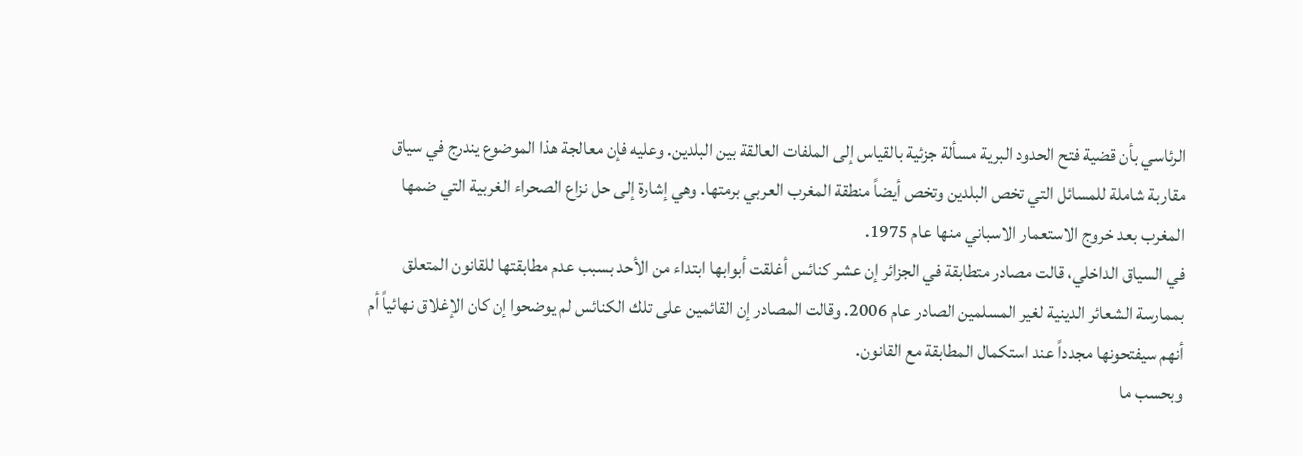الرئاسي بأن قضية فتح الحدود البرية مسألة جزئية بالقياس إلى الملفات العالقة بين البلدين. وعليه فإن معالجة هذا الموضوع يندرج في سياق مقاربة شاملة للمسائل التي تخص البلدين وتخص أيضاً منطقة المغرب العربي برمتها. وهي إشارة إلى حل نزاع الصحراء الغربية التي ضمها المغرب بعد خروج الاستعمار الاسباني منها عام 1975.
في السياق الداخلي، قالت مصادر متطابقة في الجزائر إن عشر كنائس أغلقت أبوابها ابتداء من الأحد بسبب عدم مطابقتها للقانون المتعلق بممارسة الشعائر الدينية لغير المسلمين الصادر عام 2006. وقالت المصادر إن القائمين على تلك الكنائس لم يوضحوا إن كان الإغلاق نهائياً أم أنهم سيفتحونها مجدداً عند استكمال المطابقة مع القانون.
وبحسب ما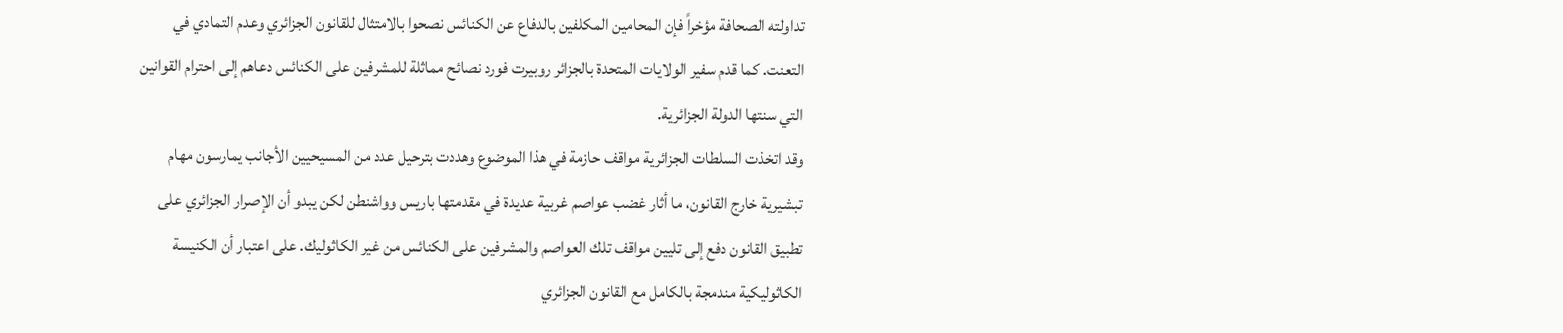تداولته الصحافة مؤخراً فإن المحامين المكلفين بالدفاع عن الكنائس نصحوا بالامتثال للقانون الجزائري وعدم التمادي في التعنت. كما قدم سفير الولايات المتحدة بالجزائر روبيرت فورد نصائح مماثلة للمشرفين على الكنائس دعاهم إلى احترام القوانين التي سنتها الدولة الجزائرية.
وقد اتخذت السلطات الجزائرية مواقف حازمة في هذا الموضوع وهددت بترحيل عدد من المسيحيين الأجانب يمارسون مهام تبشيرية خارج القانون، ما أثار غضب عواصم غربية عديدة في مقدمتها باريس وواشنطن لكن يبدو أن الإصرار الجزائري على تطبيق القانون دفع إلى تليين مواقف تلك العواصم والمشرفين على الكنائس من غير الكاثوليك. على اعتبار أن الكنيسة الكاثوليكية مندمجة بالكامل مع القانون الجزائري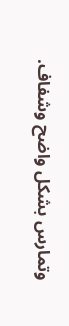وتمارس بشكل واضح وشفاف.